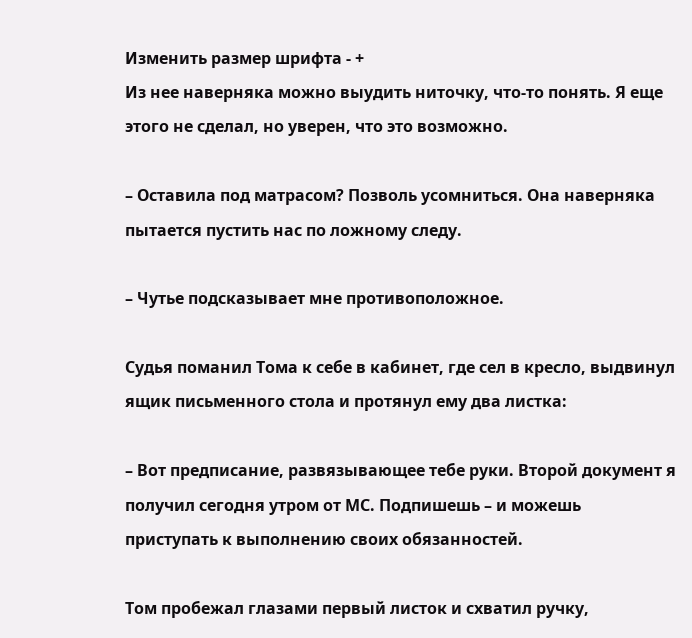Изменить размер шрифта - +
Из нее наверняка можно выудить ниточку, что-то понять. Я еще этого не сделал, но уверен, что это возможно.

– Оставила под матрасом? Позволь усомниться. Она наверняка пытается пустить нас по ложному следу.

– Чутье подсказывает мне противоположное.

Судья поманил Тома к себе в кабинет, где сел в кресло, выдвинул ящик письменного стола и протянул ему два листка:

– Вот предписание, развязывающее тебе руки. Второй документ я получил сегодня утром от МС. Подпишешь – и можешь приступать к выполнению своих обязанностей.

Том пробежал глазами первый листок и схватил ручку,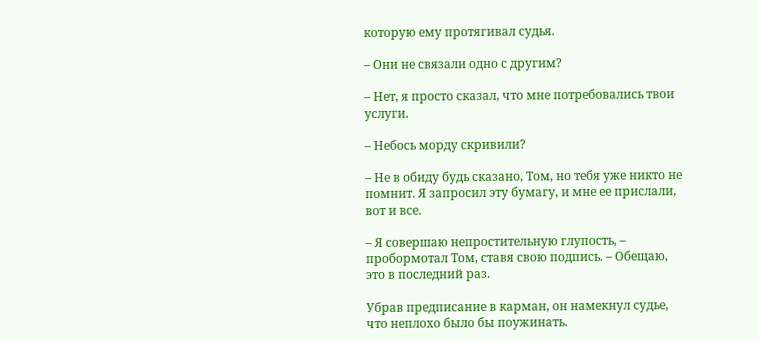которую ему протягивал судья.

– Они не связали одно с другим?

– Нет, я просто сказал, что мне потребовались твои услуги.

– Небось морду скривили?

– Не в обиду будь сказано, Том, но тебя уже никто не помнит. Я запросил эту бумагу, и мне ее прислали, вот и все.

– Я совершаю непростительную глупость, – пробормотал Том, ставя свою подпись. – Обещаю, это в последний раз.

Убрав предписание в карман, он намекнул судье, что неплохо было бы поужинать.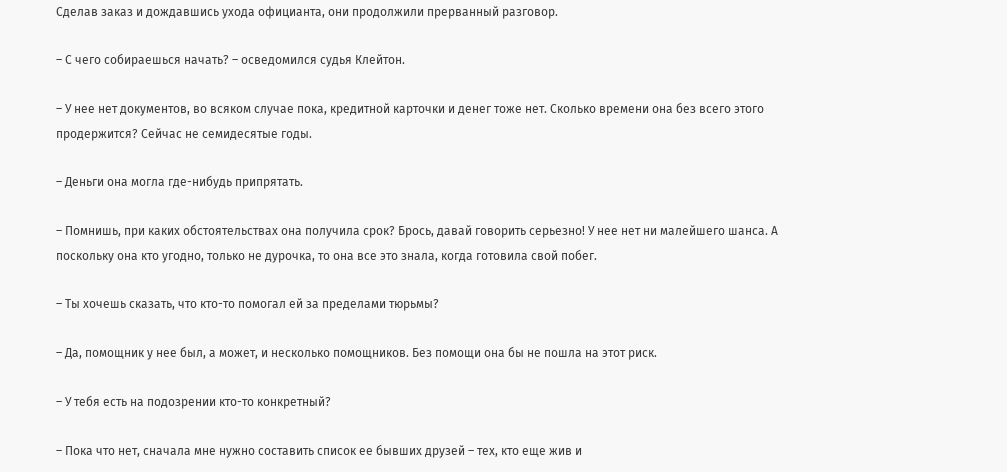Сделав заказ и дождавшись ухода официанта, они продолжили прерванный разговор.

– С чего собираешься начать? – осведомился судья Клейтон.

– У нее нет документов, во всяком случае пока, кредитной карточки и денег тоже нет. Сколько времени она без всего этого продержится? Сейчас не семидесятые годы.

– Деньги она могла где-нибудь припрятать.

– Помнишь, при каких обстоятельствах она получила срок? Брось, давай говорить серьезно! У нее нет ни малейшего шанса. А поскольку она кто угодно, только не дурочка, то она все это знала, когда готовила свой побег.

– Ты хочешь сказать, что кто-то помогал ей за пределами тюрьмы?

– Да, помощник у нее был, а может, и несколько помощников. Без помощи она бы не пошла на этот риск.

– У тебя есть на подозрении кто-то конкретный?

– Пока что нет, сначала мне нужно составить список ее бывших друзей – тех, кто еще жив и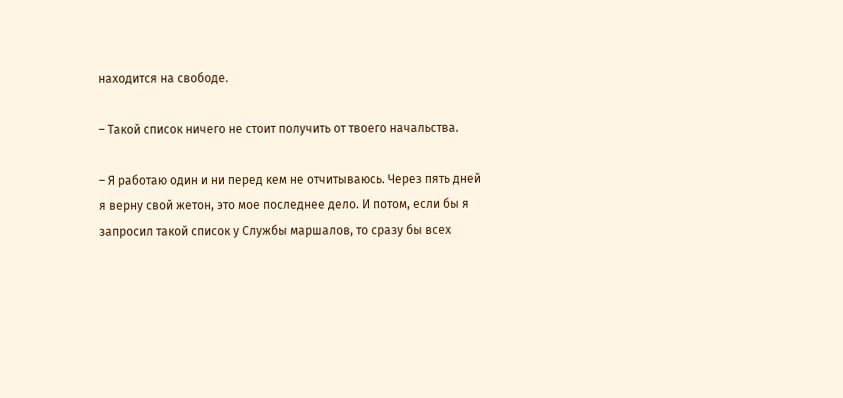находится на свободе.

– Такой список ничего не стоит получить от твоего начальства.

– Я работаю один и ни перед кем не отчитываюсь. Через пять дней я верну свой жетон, это мое последнее дело. И потом, если бы я запросил такой список у Службы маршалов, то сразу бы всех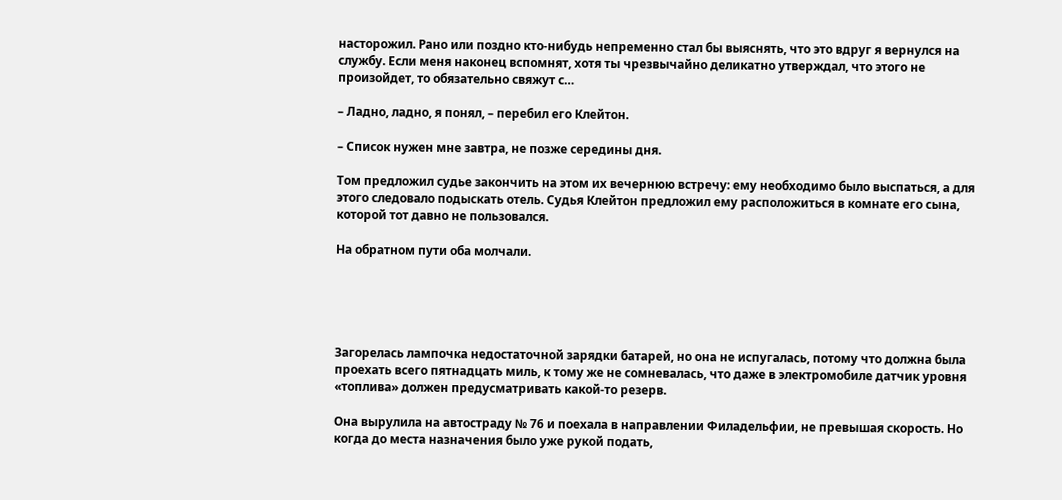насторожил. Рано или поздно кто-нибудь непременно стал бы выяснять, что это вдруг я вернулся на службу. Если меня наконец вспомнят, хотя ты чрезвычайно деликатно утверждал, что этого не произойдет, то обязательно свяжут с…

– Ладно, ладно, я понял, – перебил его Клейтон.

– Список нужен мне завтра, не позже середины дня.

Том предложил судье закончить на этом их вечернюю встречу: ему необходимо было выспаться, а для этого следовало подыскать отель. Судья Клейтон предложил ему расположиться в комнате его сына, которой тот давно не пользовался.

На обратном пути оба молчали.





Загорелась лампочка недостаточной зарядки батарей, но она не испугалась, потому что должна была проехать всего пятнадцать миль, к тому же не сомневалась, что даже в электромобиле датчик уровня «топлива» должен предусматривать какой-то резерв.

Она вырулила на автостраду № 76 и поехала в направлении Филадельфии, не превышая скорость. Но когда до места назначения было уже рукой подать,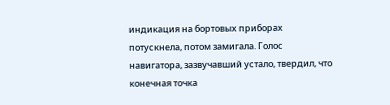индикация на бортовых приборах потускнела, потом замигала. Голос навигатора, зазвучавший устало, твердил, что конечная точка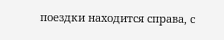поездки находится справа, с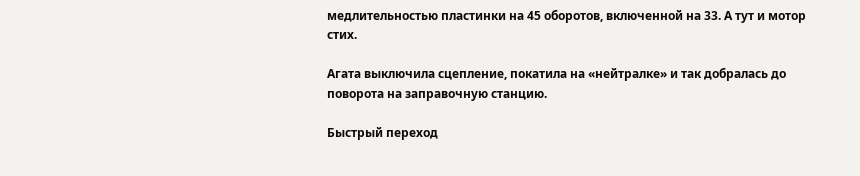медлительностью пластинки на 45 оборотов, включенной на 33. А тут и мотор стих.

Агата выключила сцепление, покатила на «нейтралке» и так добралась до поворота на заправочную станцию.

Быстрый переход